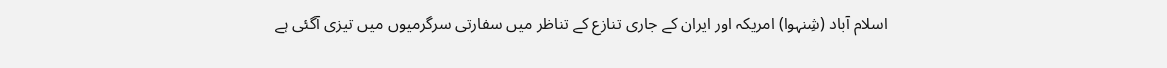اسلام آباد (شِنہوا) امریکہ اور ایران کے جاری تنازع کے تناظر میں سفارتی سرگرمیوں میں تیزی آگئی ہے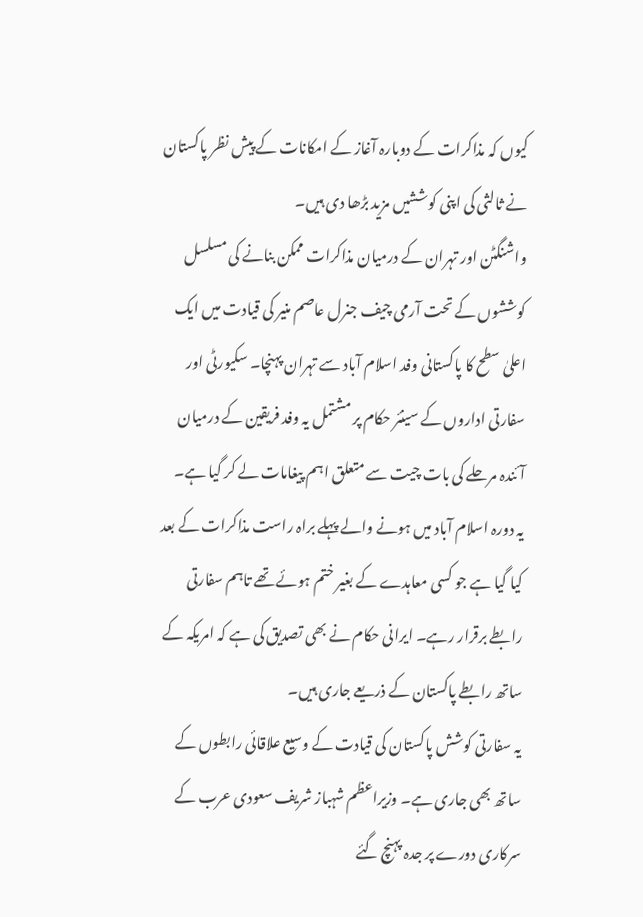کیوں کہ مذاکرات کے دوبارہ آغاز کے امکانات کے پیش نظر پاکستان نے ثالثی کی اپنی کوششیں مزید بڑھا دی ہیں۔
واشنگٹن اور تہران کے درمیان مذاکرات ممکن بنانے کی مسلسل کوششوں کے تحت آرمی چیف جنرل عاصم منیر کی قیادت میں ایک اعلیٰ سطح کا پاکستانی وفد اسلام آباد سے تہران پہنچا۔ سکیورٹی اور سفارتی اداروں کے سینئر حکام پر مشتمل یہ وفد فریقین کے درمیان آئندہ مرحلے کی بات چیت سے متعلق اہم پیغامات لے کر گیا ہے۔
یہ دورہ اسلام آباد میں ہونے والے پہلے براہ راست مذاکرات کے بعد کیا گیا ہے جو کسی معاہدے کے بغیر ختم ہوئے تھے تاہم سفارتی رابطے برقرار رہے۔ ایرانی حکام نے بھی تصدیق کی ہے کہ امریکہ کے ساتھ رابطے پاکستان کے ذریعے جاری ہیں۔
یہ سفارتی کوشش پاکستان کی قیادت کے وسیع علاقائی رابطوں کے ساتھ بھی جاری ہے۔ وزیراعظم شہباز شریف سعودی عرب کے سرکاری دورے پر جدہ پہنچ گئے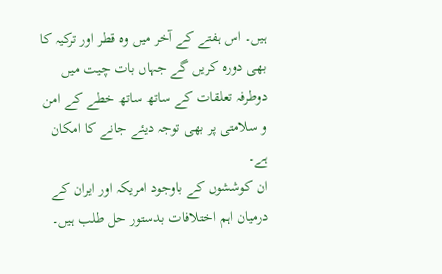ہیں۔ اس ہفتے کے آخر میں وہ قطر اور ترکیہ کا بھی دورہ کریں گے جہاں بات چیت میں دوطرفہ تعلقات کے ساتھ ساتھ خطے کے امن و سلامتی پر بھی توجہ دیئے جانے کا امکان ہے۔
ان کوششوں کے باوجود امریکہ اور ایران کے درمیان اہم اختلافات بدستور حل طلب ہیں۔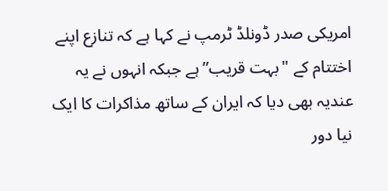امریکی صدر ڈونلڈ ٹرمپ نے کہا ہے کہ تنازع اپنے اختتام کے "بہت قریب” ہے جبکہ انہوں نے یہ عندیہ بھی دیا کہ ایران کے ساتھ مذاکرات کا ایک نیا دور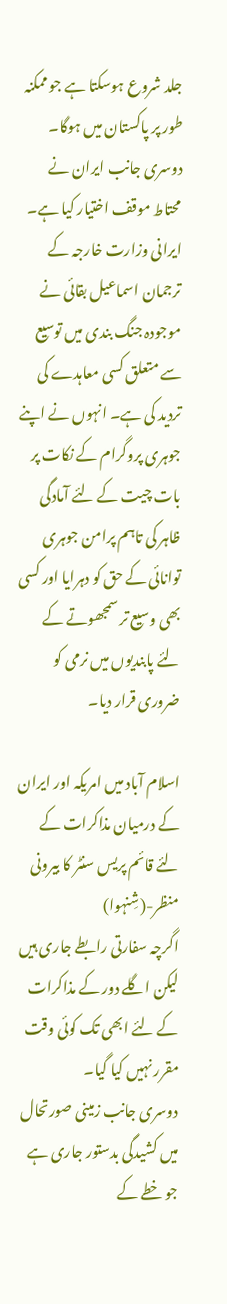جلد شروع ہوسکتا ہے جو ممکنہ طور پر پاکستان میں ہوگا۔
دوسری جانب ایران نے محتاط موقف اختیار کیا ہے۔ ایرانی وزارت خارجہ کے ترجمان اسماعیل بقائی نے موجودہ جنگ بندی میں توسیع سے متعلق کسی معاہدے کی تردید کی ہے۔ انہوں نے اپنے جوہری پروگرام کے نکات پر بات چیت کے لئے آمادگی ظاہر کی تاہم پرامن جوہری توانائی کے حق کو دہرایا اور کسی بھی وسیع تر سمجھوتے کے لئے پابندیوں میں نرمی کو ضروری قرار دیا۔

اسلام آباد میں امریکہ اور ایران کے درمیان مذاکرات کے لئے قائم پریس سنٹر کا بیرونی منظر-(شِنہوا)
اگرچہ سفارتی رابطے جاری ہیں لیکن اگلے دور کے مذاکرات کے لئے ابھی تک کوئی وقت مقرر نہیں کیا گیا۔
دوسری جانب زمینی صورتحال میں کشیدگی بدستور جاری ہے جو خطے کے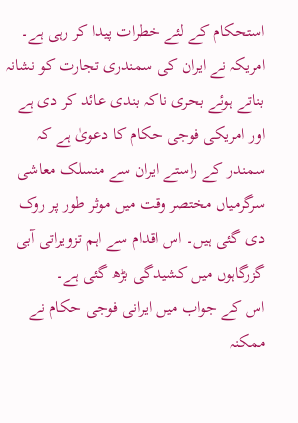استحکام کے لئے خطرات پیدا کر رہی ہے۔ امریکہ نے ایران کی سمندری تجارت کو نشانہ بناتے ہوئے بحری ناکہ بندی عائد کر دی ہے اور امریکی فوجی حکام کا دعویٰ ہے کہ سمندر کے راستے ایران سے منسلک معاشی سرگرمیاں مختصر وقت میں موثر طور پر روک دی گئی ہیں۔ اس اقدام سے اہم تزویراتی آبی گزرگاہوں میں کشیدگی بڑھ گئی ہے۔
اس کے جواب میں ایرانی فوجی حکام نے ممکنہ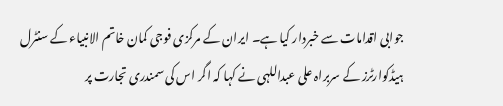جوابی اقدامات سے خبردار کیا ہے۔ ایران کے مرکزی فوجی کمان خاتم الانبیاء کے سنٹرل ہیڈکوارٹرز کے سربراہ علی عبداللہی نے کہا کہ اگر اس کی سمندری تجارت پر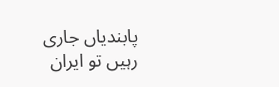پابندیاں جاری رہیں تو ایران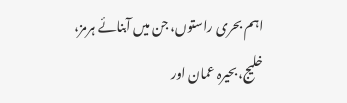اہم بحری راستوں، جن میں آبنائے ہرمز، خلیج، بحیرہ عمان اور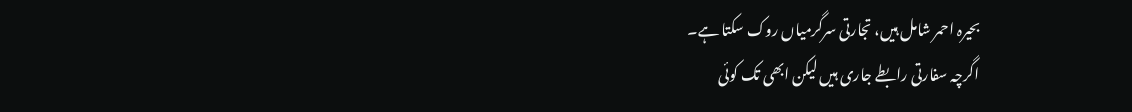بحیرہ احمر شامل ہیں، تجارتی سرگرمیاں روک سکتا ہے۔
اگرچہ سفارتی رابطے جاری ہیں لیکن ابھی تک کوئی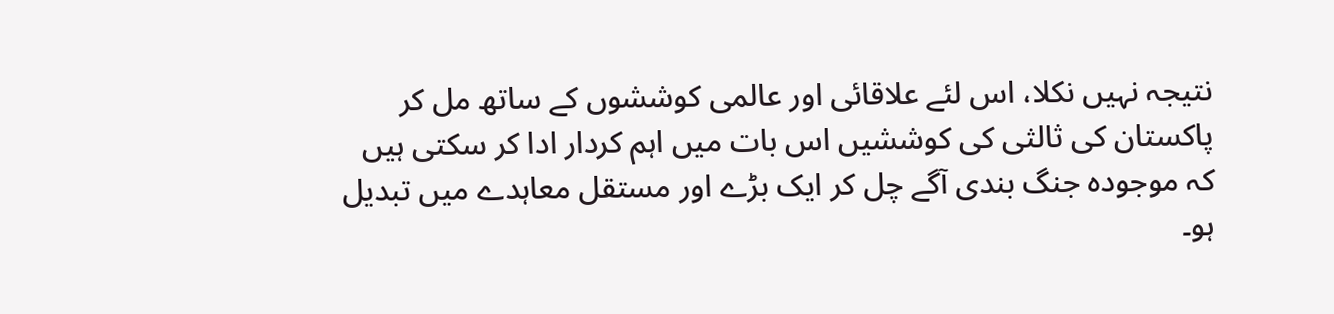نتیجہ نہیں نکلا، اس لئے علاقائی اور عالمی کوششوں کے ساتھ مل کر پاکستان کی ثالثی کی کوششیں اس بات میں اہم کردار ادا کر سکتی ہیں کہ موجودہ جنگ بندی آگے چل کر ایک بڑے اور مستقل معاہدے میں تبدیل ہو۔